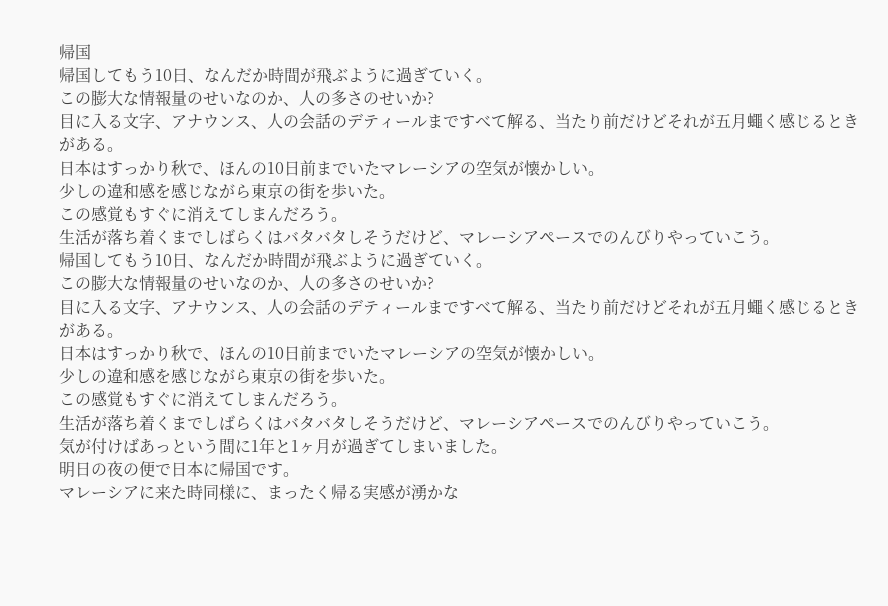帰国
帰国してもう10日、なんだか時間が飛ぶように過ぎていく。
この膨大な情報量のせいなのか、人の多さのせいか?
目に入る文字、アナウンス、人の会話のデティールまですべて解る、当たり前だけどそれが五月蠅く感じるときがある。
日本はすっかり秋で、ほんの10日前までいたマレーシアの空気が懐かしい。
少しの違和感を感じながら東京の街を歩いた。
この感覚もすぐに消えてしまんだろう。
生活が落ち着くまでしばらくはバタバタしそうだけど、マレーシアペースでのんびりやっていこう。
帰国してもう10日、なんだか時間が飛ぶように過ぎていく。
この膨大な情報量のせいなのか、人の多さのせいか?
目に入る文字、アナウンス、人の会話のデティールまですべて解る、当たり前だけどそれが五月蠅く感じるときがある。
日本はすっかり秋で、ほんの10日前までいたマレーシアの空気が懐かしい。
少しの違和感を感じながら東京の街を歩いた。
この感覚もすぐに消えてしまんだろう。
生活が落ち着くまでしばらくはバタバタしそうだけど、マレーシアペースでのんびりやっていこう。
気が付けばあっという間に1年と1ヶ月が過ぎてしまいました。
明日の夜の便で日本に帰国です。
マレーシアに来た時同様に、まったく帰る実感が湧かな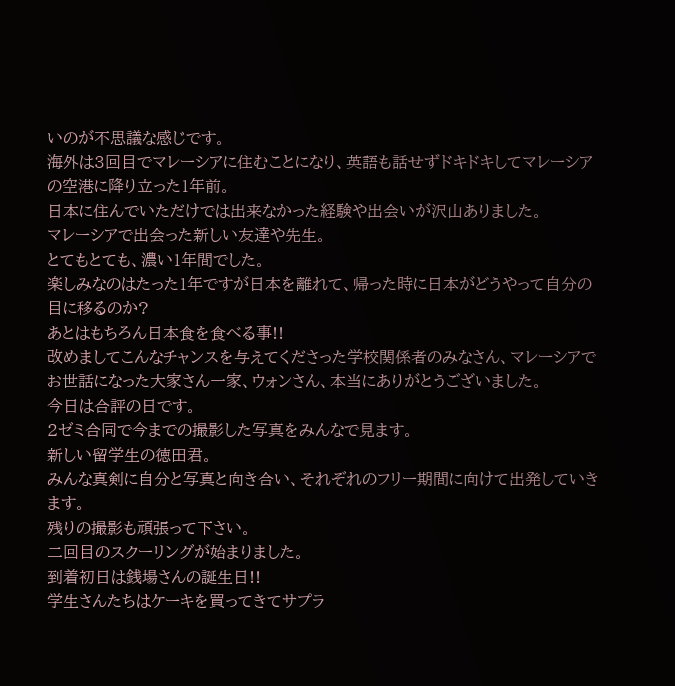いのが不思議な感じです。
海外は3回目でマレーシアに住むことになり、英語も話せずドキドキしてマレーシアの空港に降り立った1年前。
日本に住んでいただけでは出来なかった経験や出会いが沢山ありました。
マレーシアで出会った新しい友達や先生。
とてもとても、濃い1年間でした。
楽しみなのはたった1年ですが日本を離れて、帰った時に日本がどうやって自分の目に移るのか?
あとはもちろん日本食を食べる事!!
改めましてこんなチャンスを与えてくださった学校関係者のみなさん、マレーシアでお世話になった大家さん一家、ウォンさん、本当にありがとうございました。
今日は合評の日です。
2ゼミ合同で今までの撮影した写真をみんなで見ます。
新しい留学生の徳田君。
みんな真剣に自分と写真と向き合い、それぞれのフリー期間に向けて出発していきます。
残りの撮影も頑張って下さい。
二回目のスクーリングが始まりました。
到着初日は銭場さんの誕生日!!
学生さんたちはケーキを買ってきてサプラ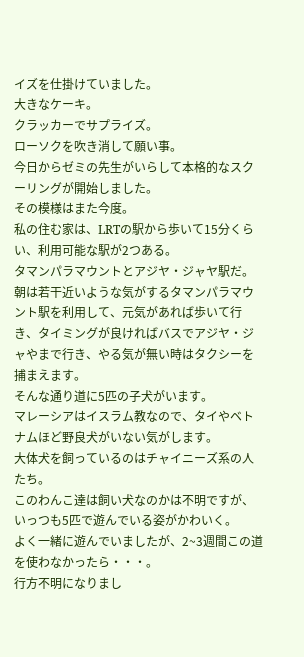イズを仕掛けていました。
大きなケーキ。
クラッカーでサプライズ。
ローソクを吹き消して願い事。
今日からゼミの先生がいらして本格的なスクーリングが開始しました。
その模様はまた今度。
私の住む家は、LRTの駅から歩いて15分くらい、利用可能な駅が2つある。
タマンパラマウントとアジヤ・ジャヤ駅だ。
朝は若干近いような気がするタマンパラマウント駅を利用して、元気があれば歩いて行き、タイミングが良ければバスでアジヤ・ジャやまで行き、やる気が無い時はタクシーを捕まえます。
そんな通り道に5匹の子犬がいます。
マレーシアはイスラム教なので、タイやベトナムほど野良犬がいない気がします。
大体犬を飼っているのはチャイニーズ系の人たち。
このわんこ達は飼い犬なのかは不明ですが、いっつも5匹で遊んでいる姿がかわいく。
よく一緒に遊んでいましたが、2~3週間この道を使わなかったら・・・。
行方不明になりまし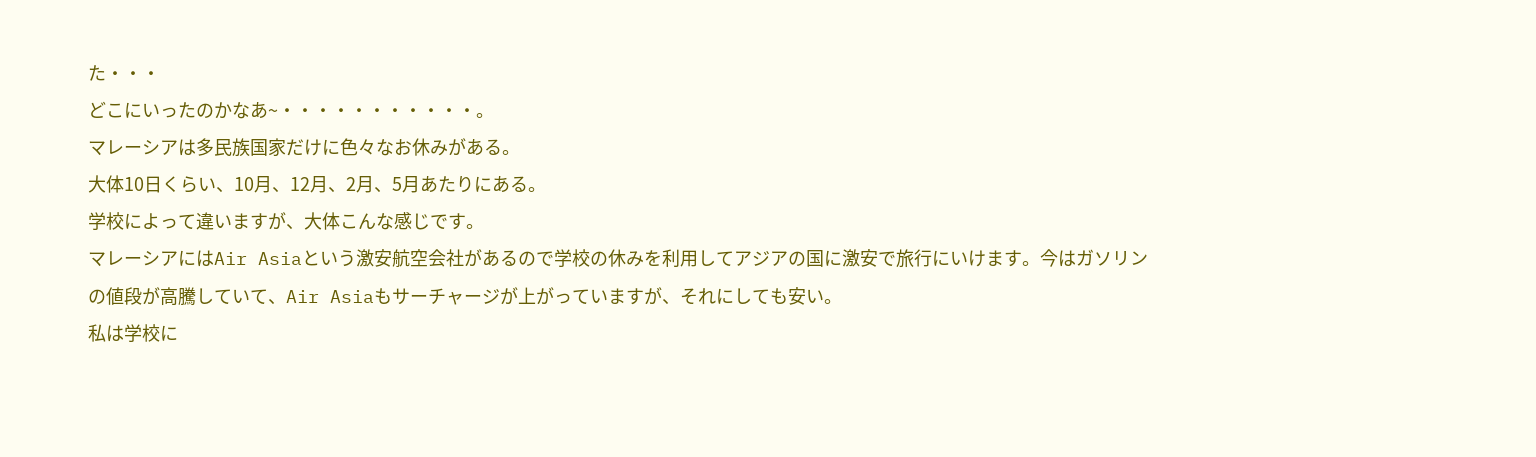た・・・
どこにいったのかなあ~・・・・・・・・・・・。
マレーシアは多民族国家だけに色々なお休みがある。
大体10日くらい、10月、12月、2月、5月あたりにある。
学校によって違いますが、大体こんな感じです。
マレーシアにはAir Asiaという激安航空会社があるので学校の休みを利用してアジアの国に激安で旅行にいけます。今はガソリンの値段が高騰していて、Air Asiaもサーチャージが上がっていますが、それにしても安い。
私は学校に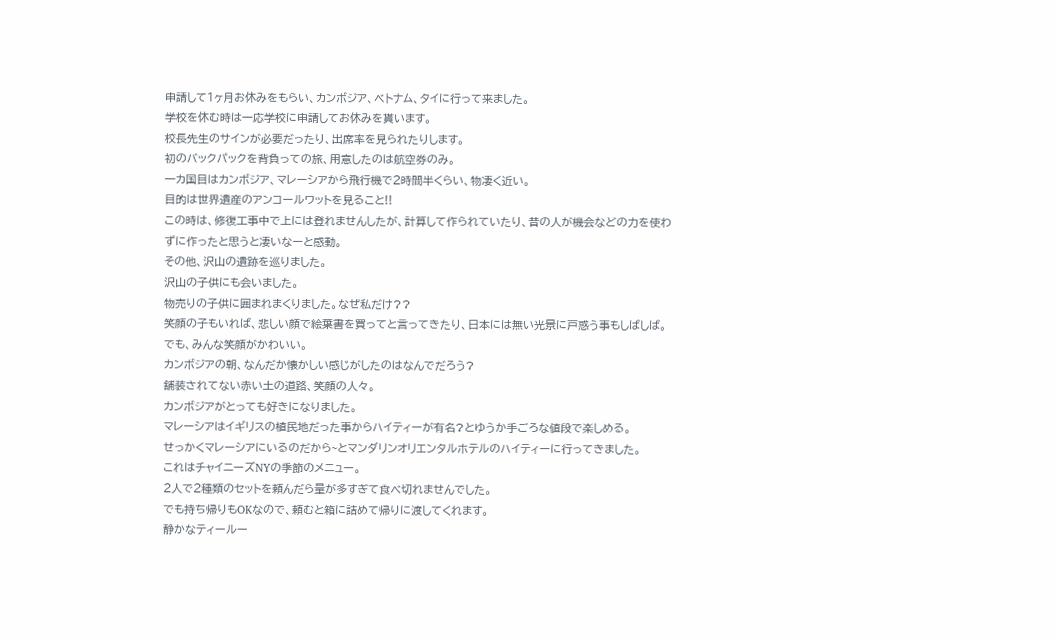申請して1ヶ月お休みをもらい、カンボジア、ベトナム、タイに行って来ました。
学校を休む時は一応学校に申請してお休みを貰います。
校長先生のサインが必要だったり、出席率を見られたりします。
初のバックパックを背負っての旅、用意したのは航空券のみ。
一カ国目はカンボジア、マレーシアから飛行機で2時間半くらい、物凄く近い。
目的は世界遺産のアンコールワットを見ること!!
この時は、修復工事中で上には登れませんしたが、計算して作られていたり、昔の人が機会などの力を使わずに作ったと思うと凄いなーと感動。
その他、沢山の遺跡を巡りました。
沢山の子供にも会いました。
物売りの子供に囲まれまくりました。なぜ私だけ??
笑顔の子もいれば、悲しい顔で絵葉書を買ってと言ってきたり、日本には無い光景に戸惑う事もしばしば。
でも、みんな笑顔がかわいい。
カンボジアの朝、なんだか懐かしい感じがしたのはなんでだろう?
舗装されてない赤い土の道路、笑顔の人々。
カンボジアがとっても好きになりました。
マレーシアはイギリスの植民地だった事からハイティーが有名?とゆうか手ごろな値段で楽しめる。
せっかくマレーシアにいるのだから~とマンダリンオリエンタルホテルのハイティーに行ってきました。
これはチャイニーズNYの季節のメニュー。
2人で2種類のセットを頼んだら量が多すぎて食べ切れませんでした。
でも持ち帰りもOKなので、頼むと箱に詰めて帰りに渡してくれます。
静かなティールー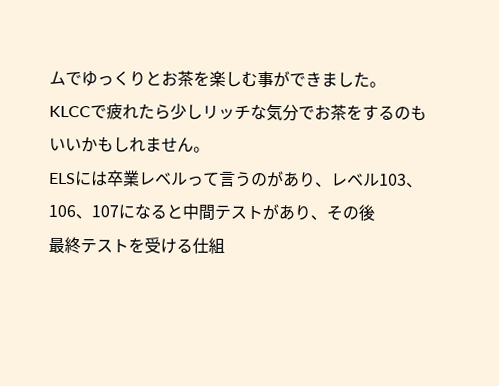ムでゆっくりとお茶を楽しむ事ができました。
KLCCで疲れたら少しリッチな気分でお茶をするのもいいかもしれません。
ELSには卒業レベルって言うのがあり、レベル103、106、107になると中間テストがあり、その後
最終テストを受ける仕組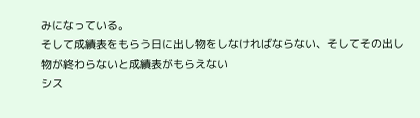みになっている。
そして成績表をもらう日に出し物をしなければならない、そしてその出し物が終わらないと成績表がもらえない
シス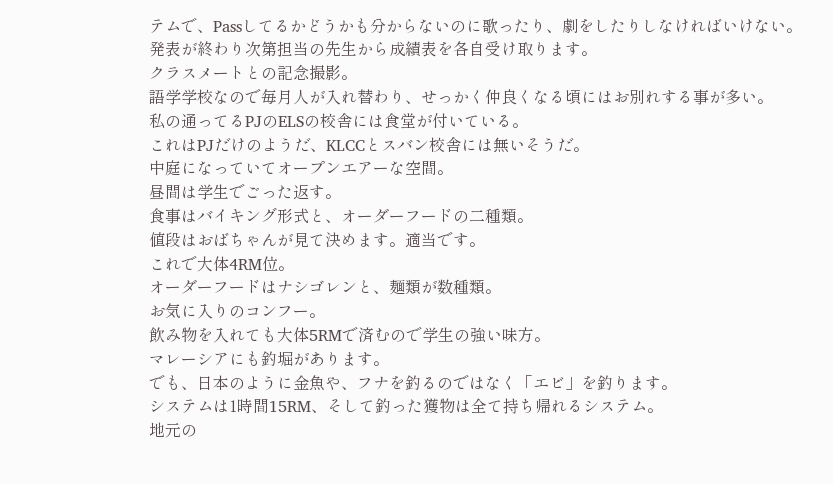テムで、Passしてるかどうかも分からないのに歌ったり、劇をしたりしなければいけない。
発表が終わり次第担当の先生から成績表を各自受け取ります。
クラスメートとの記念撮影。
語学学校なので毎月人が入れ替わり、せっかく仲良くなる頃にはお別れする事が多い。
私の通ってるPJのELSの校舎には食堂が付いている。
これはPJだけのようだ、KLCCとスバン校舎には無いそうだ。
中庭になっていてオープンエアーな空間。
昼間は学生でごった返す。
食事はバイキング形式と、オーダーフードの二種類。
値段はおばちゃんが見て決めます。適当です。
これで大体4RM位。
オーダーフードはナシゴレンと、麺類が数種類。
お気に入りのコンフー。
飲み物を入れても大体5RMで済むので学生の強い味方。
マレーシアにも釣堀があります。
でも、日本のように金魚や、フナを釣るのではなく「エビ」を釣ります。
システムは1時間15RM、そして釣った獲物は全て持ち帰れるシステム。
地元の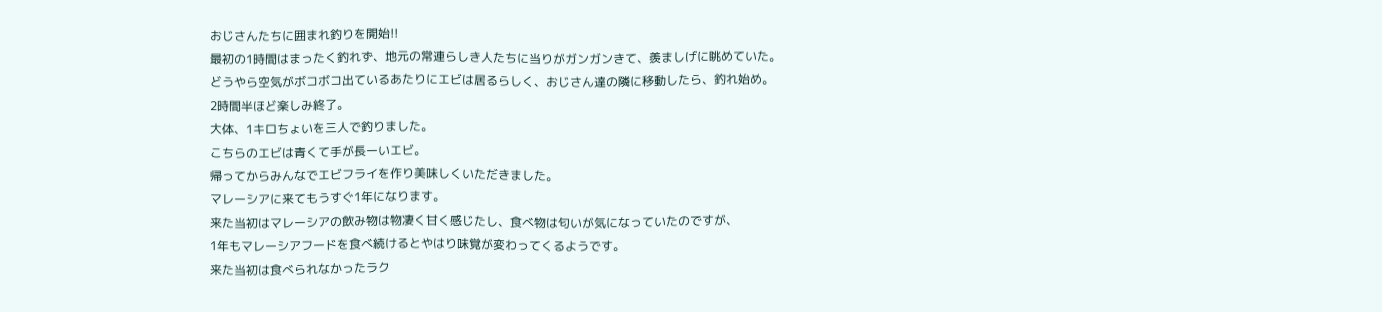おじさんたちに囲まれ釣りを開始!!
最初の1時間はまったく釣れず、地元の常連らしき人たちに当りがガンガンきて、羨ましげに眺めていた。
どうやら空気がボコボコ出ているあたりにエビは居るらしく、おじさん達の隣に移動したら、釣れ始め。
2時間半ほど楽しみ終了。
大体、1キロちょいを三人で釣りました。
こちらのエビは青くて手が長ーいエビ。
帰ってからみんなでエビフライを作り美味しくいただきました。
マレーシアに来てもうすぐ1年になります。
来た当初はマレーシアの飲み物は物凄く甘く感じたし、食べ物は匂いが気になっていたのですが、
1年もマレーシアフードを食べ続けるとやはり味覚が変わってくるようです。
来た当初は食べられなかったラク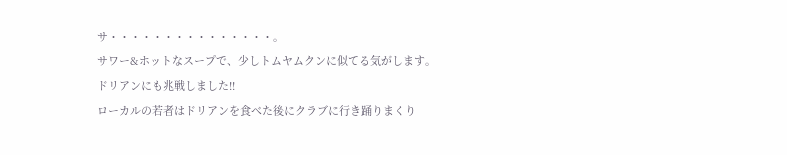サ・・・・・・・・・・・・・・・。
サワー&ホットなスープで、少しトムヤムクンに似てる気がします。
ドリアンにも兆戦しました!!
ローカルの若者はドリアンを食べた後にクラブに行き踊りまくり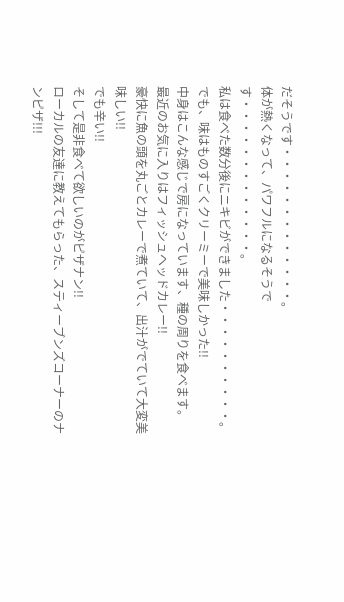だそうです・・・・・・・・・・・・・。
体が熱くなって、パワフルになるそうです・・・・・・・・・・・・・。
私は食べた数分後にニキビができました・・・・・・・・・・。
でも、味はものすごくクリーミーで美味しかった!!
中身はこんな感じで房になっています、種の周りを食べます。
最近のお気に入りはフィッシュヘッドカレー!!
豪快に魚の頭を丸ごとカレーで煮ていて、出汁がでていて大変美味しい!!
でも辛い!!
そして是非食べて欲しいのがピザナン!!
ローカルの友達に教えてもらった、スティーブンズコーナーのナンピザ!!!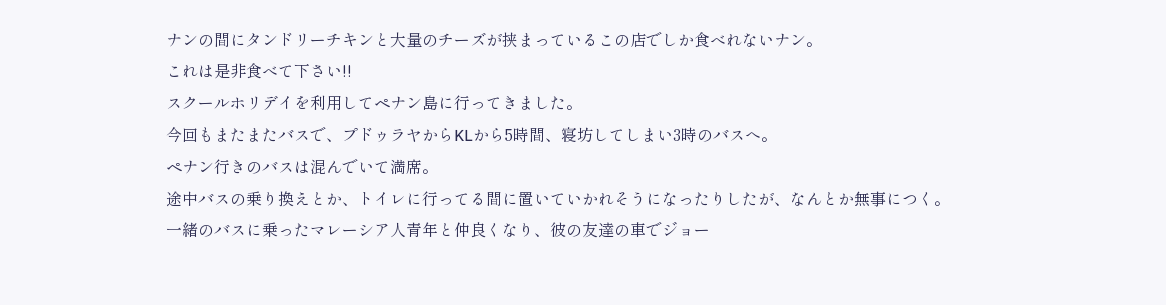ナンの間にタンドリーチキンと大量のチーズが挟まっているこの店でしか食べれないナン。
これは是非食べて下さい!!
スクールホリデイを利用してペナン島に行ってきました。
今回もまたまたバスで、プドゥラヤからKLから5時間、寝坊してしまい3時のバスへ。
ペナン行きのバスは混んでいて満席。
途中バスの乗り換えとか、トイレに行ってる間に置いていかれそうになったりしたが、なんとか無事につく。
一緒のバスに乗ったマレーシア人青年と仲良くなり、彼の友達の車でジョー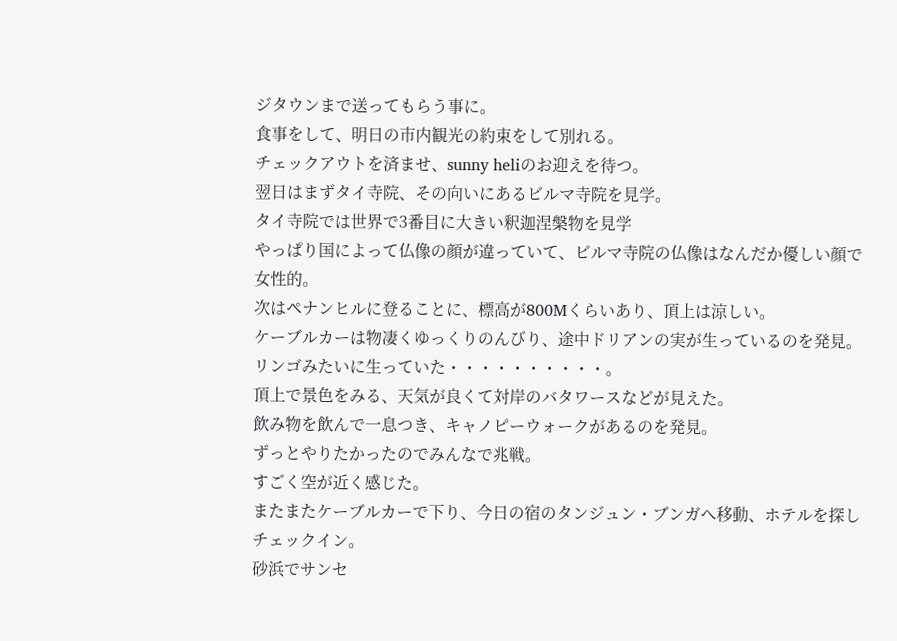ジタウンまで送ってもらう事に。
食事をして、明日の市内観光の約束をして別れる。
チェックアウトを済ませ、sunny heliのお迎えを待つ。
翌日はまずタイ寺院、その向いにあるビルマ寺院を見学。
タイ寺院では世界で3番目に大きい釈迦涅槃物を見学
やっぱり国によって仏像の顔が違っていて、ビルマ寺院の仏像はなんだか優しい顔で女性的。
次はペナンヒルに登ることに、標高が800Mくらいあり、頂上は涼しい。
ケーブルカーは物凄くゆっくりのんびり、途中ドリアンの実が生っているのを発見。
リンゴみたいに生っていた・・・・・・・・・・。
頂上で景色をみる、天気が良くて対岸のバタワースなどが見えた。
飲み物を飲んで一息つき、キャノピーウォークがあるのを発見。
ずっとやりたかったのでみんなで兆戦。
すごく空が近く感じた。
またまたケーブルカーで下り、今日の宿のタンジュン・ブンガへ移動、ホテルを探しチェックイン。
砂浜でサンセ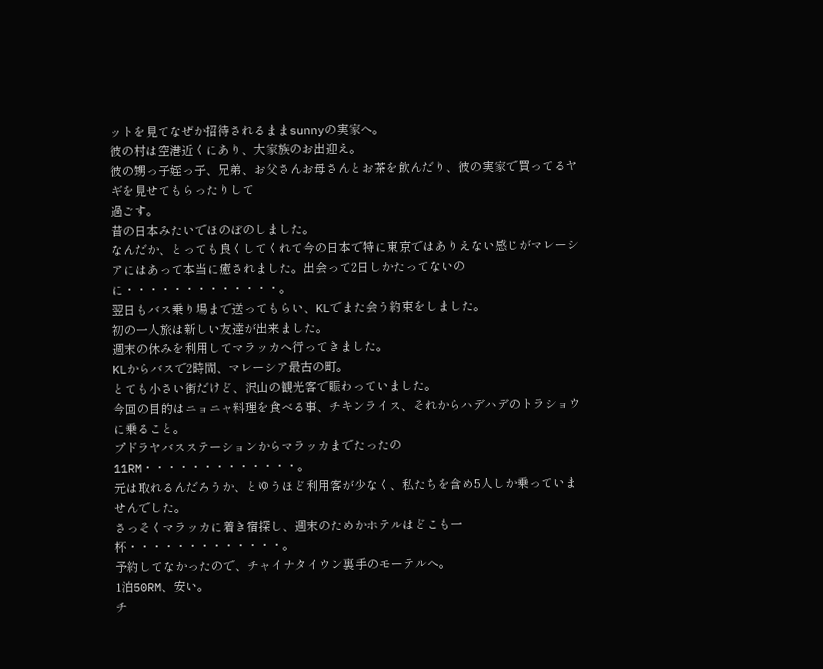ットを見てなぜか招待されるままsunnyの実家へ。
彼の村は空港近くにあり、大家族のお出迎え。
彼の甥っ子姪っ子、兄弟、お父さんお母さんとお茶を飲んだり、彼の実家で買ってるヤギを見せてもらったりして
過ごす。
昔の日本みたいでほのぼのしました。
なんだか、とっても良くしてくれて今の日本で特に東京ではありえない感じがマレーシアにはあって本当に癒されました。出会って2日しかたってないのに・・・・・・・・・・・・・。
翌日もバス乗り場まで送ってもらい、KLでまた会う約束をしました。
初の一人旅は新しい友達が出来ました。
週末の休みを利用してマラッカへ行ってきました。
KLからバスで2時間、マレーシア最古の町。
とても小さい街だけど、沢山の観光客で賑わっていました。
今回の目的はニョニャ料理を食べる事、チキンライス、それからハデハデのトラショウに乗ること。
プドラヤバスステーションからマラッカまでたったの11RM・・・・・・・・・・・・・。
元は取れるんだろうか、とゆうほど利用客が少なく、私たちを含め5人しか乗っていませんでした。
さっそくマラッカに着き宿探し、週末のためかホテルはどこも一杯・・・・・・・・・・・・・。
予約してなかったので、チャイナタイウン裏手のモーテルへ。
1泊50RM、安い。
チ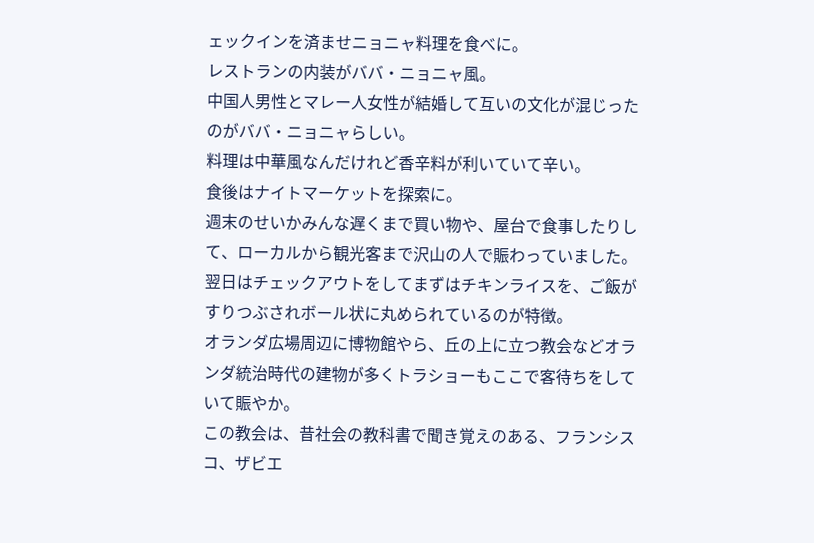ェックインを済ませニョニャ料理を食べに。
レストランの内装がババ・ニョニャ風。
中国人男性とマレー人女性が結婚して互いの文化が混じったのがババ・ニョニャらしい。
料理は中華風なんだけれど香辛料が利いていて辛い。
食後はナイトマーケットを探索に。
週末のせいかみんな遅くまで買い物や、屋台で食事したりして、ローカルから観光客まで沢山の人で賑わっていました。
翌日はチェックアウトをしてまずはチキンライスを、ご飯がすりつぶされボール状に丸められているのが特徴。
オランダ広場周辺に博物館やら、丘の上に立つ教会などオランダ統治時代の建物が多くトラショーもここで客待ちをしていて賑やか。
この教会は、昔社会の教科書で聞き覚えのある、フランシスコ、ザビエ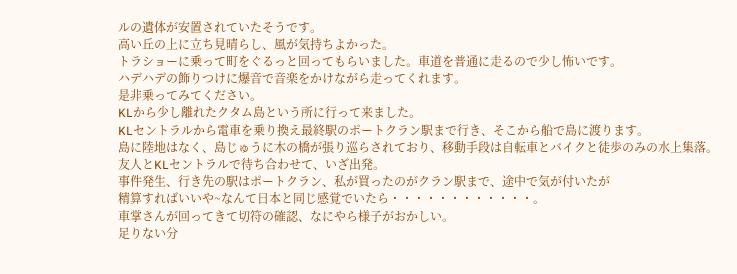ルの遺体が安置されていたそうです。
高い丘の上に立ち見晴らし、風が気持ちよかった。
トラショーに乗って町をぐるっと回ってもらいました。車道を普通に走るので少し怖いです。
ハデハデの飾りつけに爆音で音楽をかけながら走ってくれます。
是非乗ってみてください。
KLから少し離れたクタム島という所に行って来ました。
KLセントラルから電車を乗り換え最終駅のポートクラン駅まで行き、そこから船で島に渡ります。
島に陸地はなく、島じゅうに木の橋が張り巡らされており、移動手段は自転車とバイクと徒歩のみの水上集落。
友人とKLセントラルで待ち合わせて、いざ出発。
事件発生、行き先の駅はポートクラン、私が買ったのがクラン駅まで、途中で気が付いたが
精算すればいいや~なんて日本と同じ感覚でいたら・・・・・・・・・・・・。
車掌さんが回ってきて切符の確認、なにやら様子がおかしい。
足りない分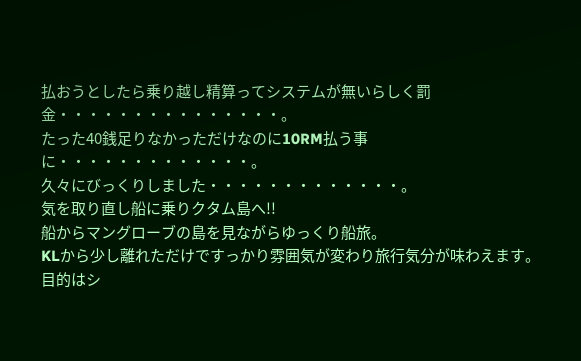払おうとしたら乗り越し精算ってシステムが無いらしく罰金・・・・・・・・・・・・・・・。
たった40銭足りなかっただけなのに10RM払う事に・・・・・・・・・・・・・。
久々にびっくりしました・・・・・・・・・・・・・。
気を取り直し船に乗りクタム島へ!!
船からマングローブの島を見ながらゆっくり船旅。
KLから少し離れただけですっかり雰囲気が変わり旅行気分が味わえます。
目的はシ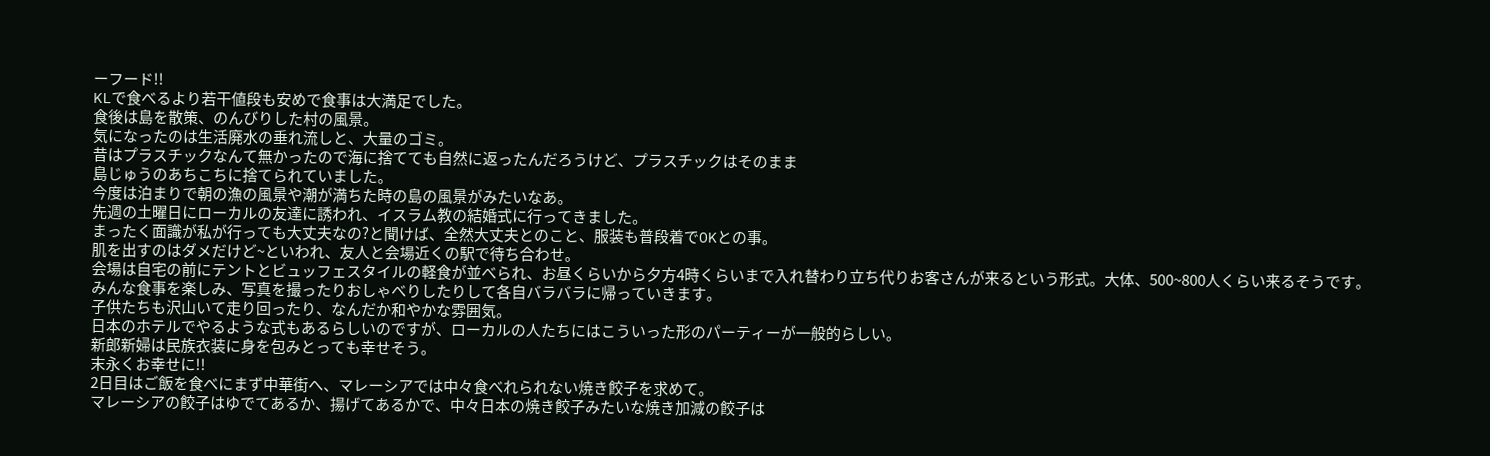ーフード!!
KLで食べるより若干値段も安めで食事は大満足でした。
食後は島を散策、のんびりした村の風景。
気になったのは生活廃水の垂れ流しと、大量のゴミ。
昔はプラスチックなんて無かったので海に捨てても自然に返ったんだろうけど、プラスチックはそのまま
島じゅうのあちこちに捨てられていました。
今度は泊まりで朝の漁の風景や潮が満ちた時の島の風景がみたいなあ。
先週の土曜日にローカルの友達に誘われ、イスラム教の結婚式に行ってきました。
まったく面識が私が行っても大丈夫なの?と聞けば、全然大丈夫とのこと、服装も普段着でOKとの事。
肌を出すのはダメだけど~といわれ、友人と会場近くの駅で待ち合わせ。
会場は自宅の前にテントとビュッフェスタイルの軽食が並べられ、お昼くらいから夕方4時くらいまで入れ替わり立ち代りお客さんが来るという形式。大体、500~800人くらい来るそうです。
みんな食事を楽しみ、写真を撮ったりおしゃべりしたりして各自バラバラに帰っていきます。
子供たちも沢山いて走り回ったり、なんだか和やかな雰囲気。
日本のホテルでやるような式もあるらしいのですが、ローカルの人たちにはこういった形のパーティーが一般的らしい。
新郎新婦は民族衣装に身を包みとっても幸せそう。
末永くお幸せに!!
2日目はご飯を食べにまず中華街へ、マレーシアでは中々食べれられない焼き餃子を求めて。
マレーシアの餃子はゆでてあるか、揚げてあるかで、中々日本の焼き餃子みたいな焼き加減の餃子は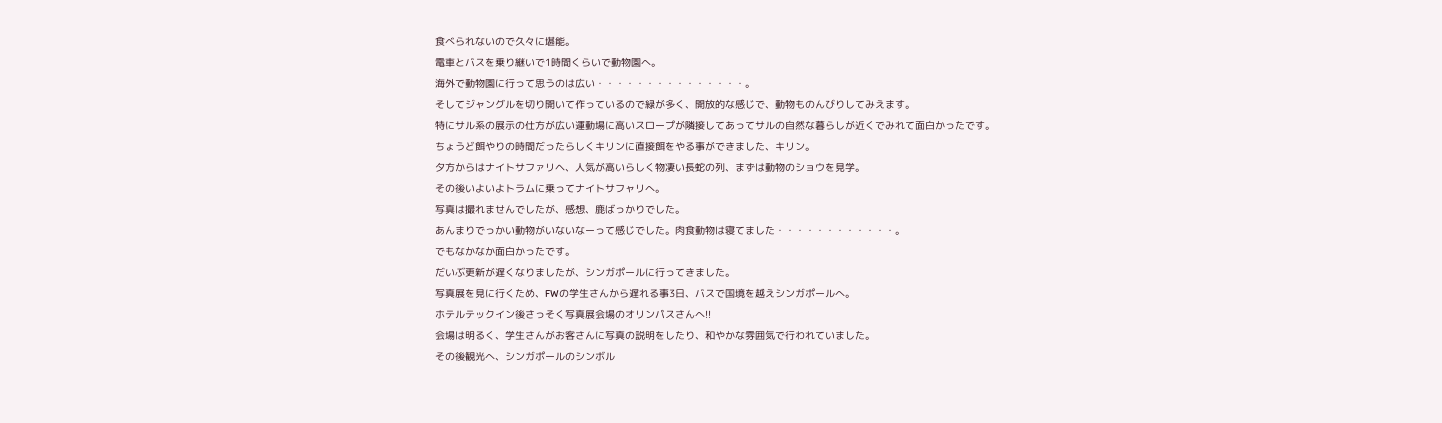食べられないので久々に堪能。
電車とバスを乗り継いで1時間くらいで動物園へ。
海外で動物園に行って思うのは広い・・・・・・・・・・・・・・・。
そしてジャングルを切り開いて作っているので緑が多く、開放的な感じで、動物ものんびりしてみえます。
特にサル系の展示の仕方が広い運動場に高いスロープが隣接してあってサルの自然な暮らしが近くでみれて面白かったです。
ちょうど餌やりの時間だったらしくキリンに直接餌をやる事ができました、キリン。
夕方からはナイトサファリヘ、人気が高いらしく物凄い長蛇の列、まずは動物のショウを見学。
その後いよいよトラムに乗ってナイトサフャリへ。
写真は撮れませんでしたが、感想、鹿ばっかりでした。
あんまりでっかい動物がいないなーって感じでした。肉食動物は寝てました・・・・・・・・・・・・。
でもなかなか面白かったです。
だいぶ更新が遅くなりましたが、シンガポールに行ってきました。
写真展を見に行くため、FWの学生さんから遅れる事3日、バスで国境を越えシンガポールへ。
ホテルテックイン後さっそく写真展会場のオリンパスさんへ!!
会場は明るく、学生さんがお客さんに写真の説明をしたり、和やかな雰囲気で行われていました。
その後観光へ、シンガポールのシンボル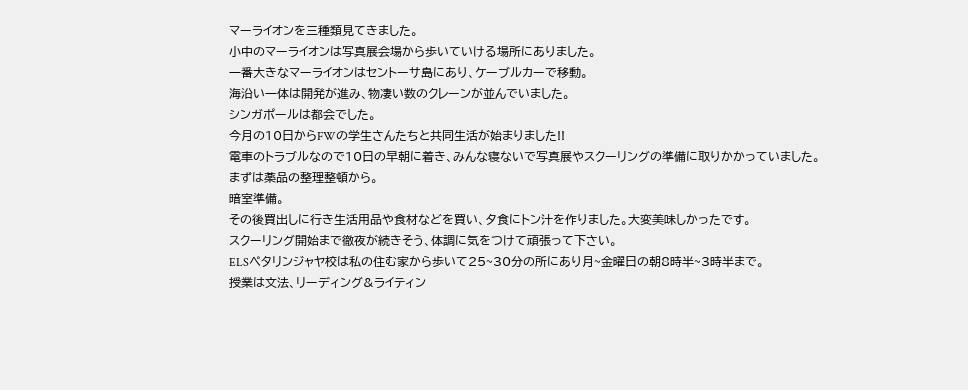マーライオンを三種類見てきました。
小中のマーライオンは写真展会場から歩いていける場所にありました。
一番大きなマーライオンはセントーサ島にあり、ケーブルカーで移動。
海沿い一体は開発が進み、物凄い数のクレーンが並んでいました。
シンガポールは都会でした。
今月の10日からFWの学生さんたちと共同生活が始まりました!!
電車のトラブルなので10日の早朝に着き、みんな寝ないで写真展やスクーリングの準備に取りかかっていました。
まずは薬品の整理整頓から。
暗室準備。
その後買出しに行き生活用品や食材などを買い、夕食にトン汁を作りました。大変美味しかったです。
スクーリング開始まで徹夜が続きそう、体調に気をつけて頑張って下さい。
ELSぺタリンジャヤ校は私の住む家から歩いて25~30分の所にあり月~金曜日の朝8時半~3時半まで。
授業は文法、リーディング&ライティン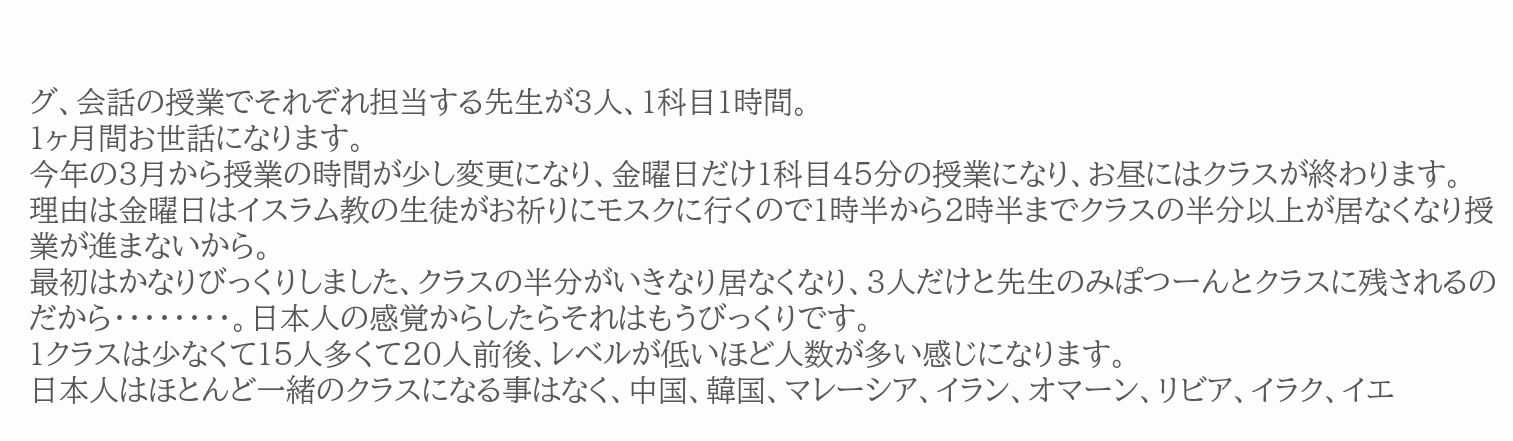グ、会話の授業でそれぞれ担当する先生が3人、1科目1時間。
1ヶ月間お世話になります。
今年の3月から授業の時間が少し変更になり、金曜日だけ1科目45分の授業になり、お昼にはクラスが終わります。
理由は金曜日はイスラム教の生徒がお祈りにモスクに行くので1時半から2時半までクラスの半分以上が居なくなり授業が進まないから。
最初はかなりびっくりしました、クラスの半分がいきなり居なくなり、3人だけと先生のみぽつーんとクラスに残されるのだから・・・・・・・・。日本人の感覚からしたらそれはもうびっくりです。
1クラスは少なくて15人多くて20人前後、レベルが低いほど人数が多い感じになります。
日本人はほとんど一緒のクラスになる事はなく、中国、韓国、マレーシア、イラン、オマーン、リビア、イラク、イエ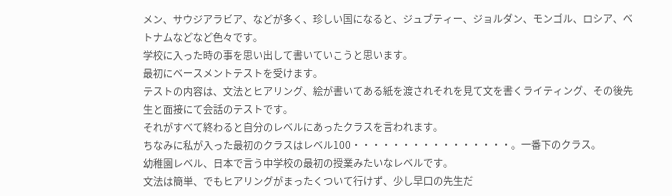メン、サウジアラビア、などが多く、珍しい国になると、ジュブティー、ジョルダン、モンゴル、ロシア、ベトナムなどなど色々です。
学校に入った時の事を思い出して書いていこうと思います。
最初にベースメントテストを受けます。
テストの内容は、文法とヒアリング、絵が書いてある紙を渡されそれを見て文を書くライティング、その後先生と面接にて会話のテストです。
それがすべて終わると自分のレベルにあったクラスを言われます。
ちなみに私が入った最初のクラスはレベル100・・・・・・・・・・・・・・・・。一番下のクラス。
幼稚園レベル、日本で言う中学校の最初の授業みたいなレベルです。
文法は簡単、でもヒアリングがまったくついて行けず、少し早口の先生だ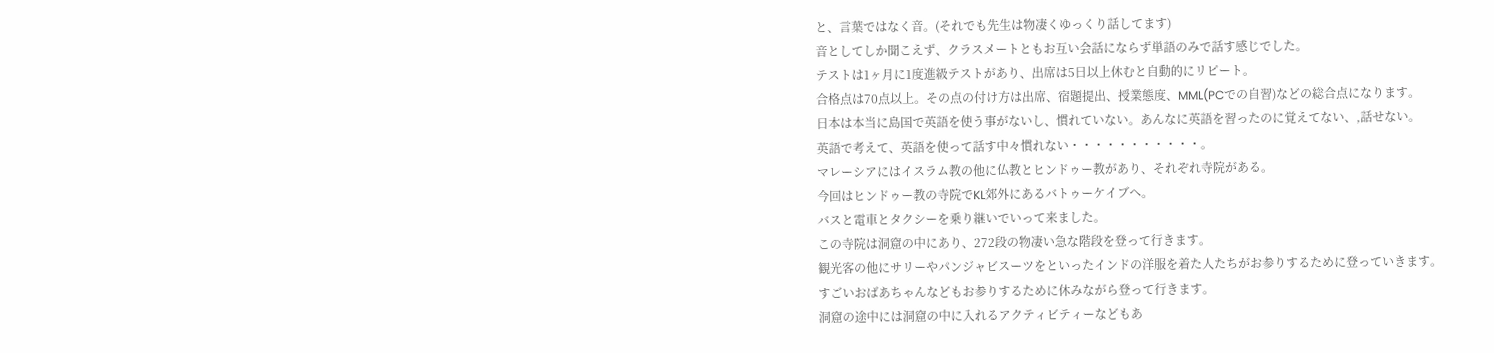と、言葉ではなく音。(それでも先生は物凄くゆっくり話してます)
音としてしか聞こえず、クラスメートともお互い会話にならず単語のみで話す感じでした。
テストは1ヶ月に1度進級テストがあり、出席は5日以上休むと自動的にリピート。
合格点は70点以上。その点の付け方は出席、宿題提出、授業態度、MML(PCでの自習)などの総合点になります。
日本は本当に島国で英語を使う事がないし、慣れていない。あんなに英語を習ったのに覚えてない、,話せない。
英語で考えて、英語を使って話す中々慣れない・・・・・・・・・・・。
マレーシアにはイスラム教の他に仏教とヒンドゥー教があり、それぞれ寺院がある。
今回はヒンドゥー教の寺院でKL郊外にあるバトゥーケイブへ。
バスと電車とタクシーを乗り継いでいって来ました。
この寺院は洞窟の中にあり、272段の物凄い急な階段を登って行きます。
観光客の他にサリーやパンジャビスーツをといったインドの洋服を着た人たちがお参りするために登っていきます。
すごいおばあちゃんなどもお参りするために休みながら登って行きます。
洞窟の途中には洞窟の中に入れるアクティビティーなどもあ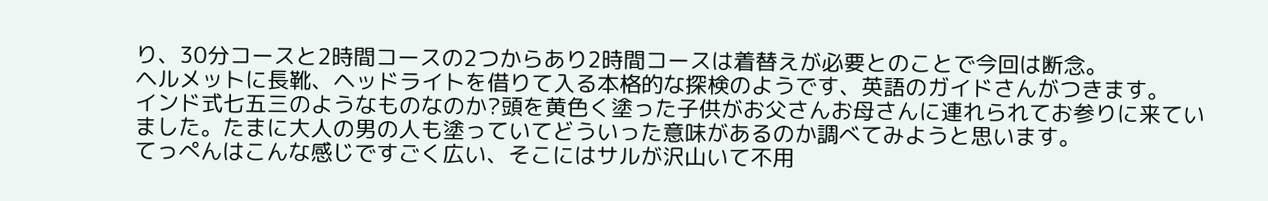り、30分コースと2時間コースの2つからあり2時間コースは着替えが必要とのことで今回は断念。
ヘルメットに長靴、ヘッドライトを借りて入る本格的な探検のようです、英語のガイドさんがつきます。
インド式七五三のようなものなのか?頭を黄色く塗った子供がお父さんお母さんに連れられてお参りに来ていました。たまに大人の男の人も塗っていてどういった意味があるのか調べてみようと思います。
てっぺんはこんな感じですごく広い、そこにはサルが沢山いて不用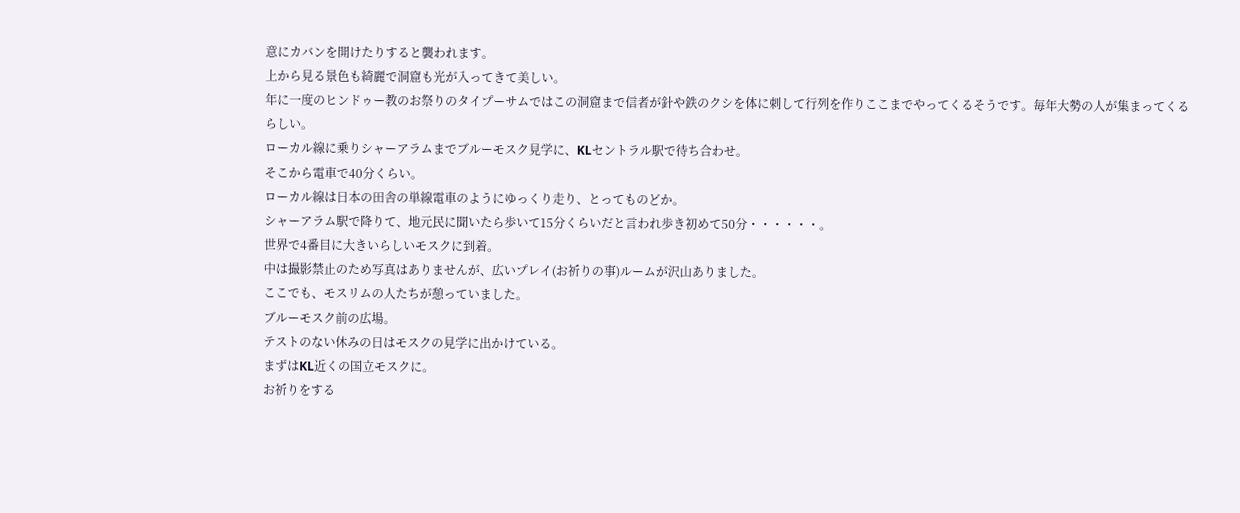意にカバンを開けたりすると襲われます。
上から見る景色も綺麗で洞窟も光が入ってきて美しい。
年に一度のヒンドゥー教のお祭りのタイプーサムではこの洞窟まで信者が針や鉄のクシを体に刺して行列を作りここまでやってくるそうです。毎年大勢の人が集まってくるらしい。
ローカル線に乗りシャーアラムまでブルーモスク見学に、KLセントラル駅で待ち合わせ。
そこから電車で40分くらい。
ローカル線は日本の田舎の単線電車のようにゆっくり走り、とってものどか。
シャーアラム駅で降りて、地元民に聞いたら歩いて15分くらいだと言われ歩き初めて50分・・・・・・。
世界で4番目に大きいらしいモスクに到着。
中は撮影禁止のため写真はありませんが、広いプレイ(お祈りの事)ルームが沢山ありました。
ここでも、モスリムの人たちが憩っていました。
ブルーモスク前の広場。
テストのない休みの日はモスクの見学に出かけている。
まずはKL近くの国立モスクに。
お祈りをする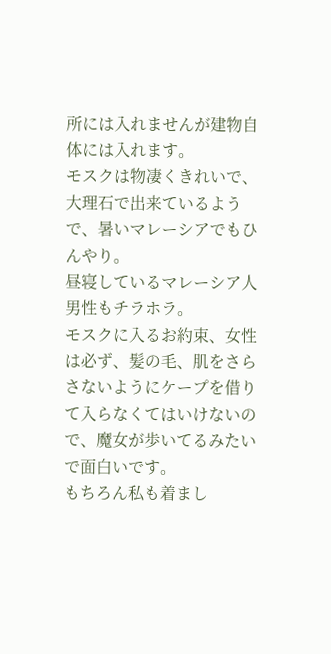所には入れませんが建物自体には入れます。
モスクは物凄くきれいで、大理石で出来ているようで、暑いマレーシアでもひんやり。
昼寝しているマレーシア人男性もチラホラ。
モスクに入るお約束、女性は必ず、髪の毛、肌をさらさないようにケープを借りて入らなくてはいけないので、魔女が歩いてるみたいで面白いです。
もちろん私も着まし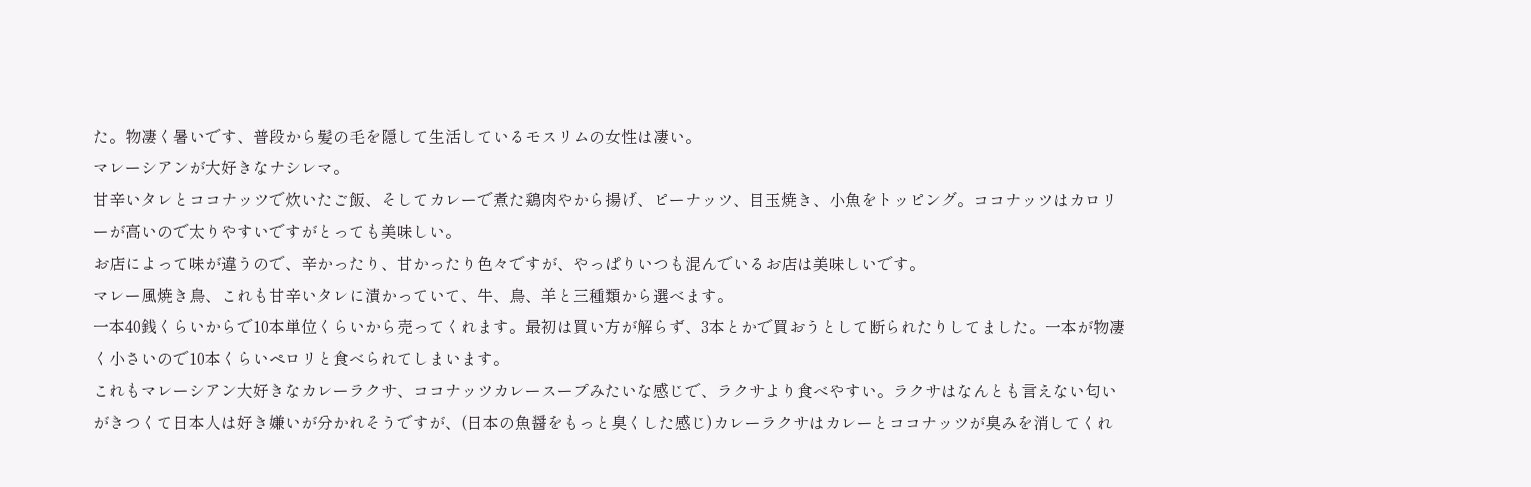た。物凄く暑いです、普段から髪の毛を隠して生活しているモスリムの女性は凄い。
マレーシアンが大好きなナシレマ。
甘辛いタレとココナッツで炊いたご飯、そしてカレーで煮た鶏肉やから揚げ、ピーナッツ、目玉焼き、小魚をトッピング。ココナッツはカロリーが高いので太りやすいですがとっても美味しい。
お店によって味が違うので、辛かったり、甘かったり色々ですが、やっぱりいつも混んでいるお店は美味しいです。
マレー風焼き鳥、これも甘辛いタレに漬かっていて、牛、鳥、羊と三種類から選べます。
一本40銭くらいからで10本単位くらいから売ってくれます。最初は買い方が解らず、3本とかで買おうとして断られたりしてました。一本が物凄く小さいので10本くらいペロリと食べられてしまいます。
これもマレーシアン大好きなカレーラクサ、ココナッツカレースープみたいな感じで、ラクサより食べやすい。ラクサはなんとも言えない匂いがきつくて日本人は好き嫌いが分かれそうですが、(日本の魚醤をもっと臭くした感じ)カレーラクサはカレーとココナッツが臭みを消してくれ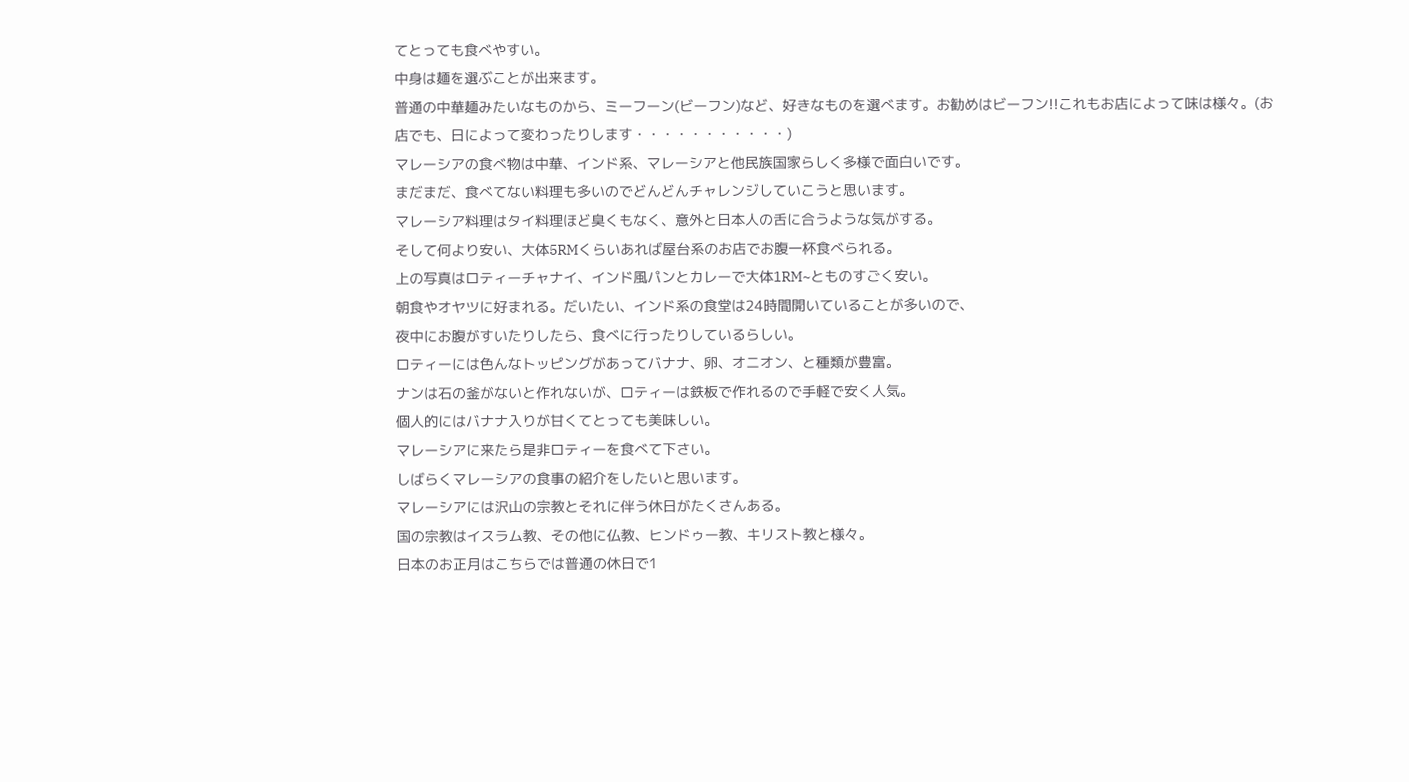てとっても食べやすい。
中身は麺を選ぶことが出来ます。
普通の中華麺みたいなものから、ミーフーン(ビーフン)など、好きなものを選べます。お勧めはビーフン!!これもお店によって味は様々。(お店でも、日によって変わったりします・・・・・・・・・・・)
マレーシアの食べ物は中華、インド系、マレーシアと他民族国家らしく多様で面白いです。
まだまだ、食べてない料理も多いのでどんどんチャレンジしていこうと思います。
マレーシア料理はタイ料理ほど臭くもなく、意外と日本人の舌に合うような気がする。
そして何より安い、大体5RMくらいあれば屋台系のお店でお腹一杯食べられる。
上の写真はロティーチャナイ、インド風パンとカレーで大体1RM~とものすごく安い。
朝食やオヤツに好まれる。だいたい、インド系の食堂は24時間開いていることが多いので、
夜中にお腹がすいたりしたら、食べに行ったりしているらしい。
ロティーには色んなトッピングがあってバナナ、卵、オニオン、と種類が豊富。
ナンは石の釜がないと作れないが、ロティーは鉄板で作れるので手軽で安く人気。
個人的にはバナナ入りが甘くてとっても美味しい。
マレーシアに来たら是非ロティーを食べて下さい。
しばらくマレーシアの食事の紹介をしたいと思います。
マレーシアには沢山の宗教とそれに伴う休日がたくさんある。
国の宗教はイスラム教、その他に仏教、ヒンドゥー教、キリスト教と様々。
日本のお正月はこちらでは普通の休日で1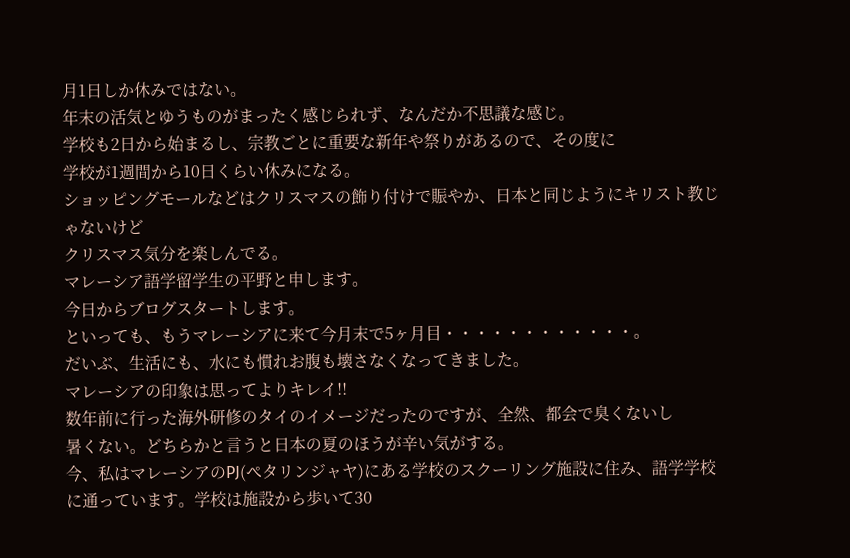月1日しか休みではない。
年末の活気とゆうものがまったく感じられず、なんだか不思議な感じ。
学校も2日から始まるし、宗教ごとに重要な新年や祭りがあるので、その度に
学校が1週間から10日くらい休みになる。
ショッピングモールなどはクリスマスの飾り付けで賑やか、日本と同じようにキリスト教じゃないけど
クリスマス気分を楽しんでる。
マレーシア語学留学生の平野と申します。
今日からブログスタートします。
といっても、もうマレーシアに来て今月末で5ヶ月目・・・・・・・・・・・・。
だいぶ、生活にも、水にも慣れお腹も壊さなくなってきました。
マレーシアの印象は思ってよりキレイ!!
数年前に行った海外研修のタイのイメージだったのですが、全然、都会で臭くないし
暑くない。どちらかと言うと日本の夏のほうが辛い気がする。
今、私はマレーシアのPJ(ぺタリンジャヤ)にある学校のスクーリング施設に住み、語学学校に通っています。学校は施設から歩いて30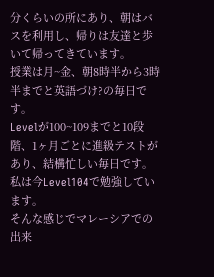分くらいの所にあり、朝はバスを利用し、帰りは友達と歩いて帰ってきています。
授業は月~金、朝8時半から3時半までと英語づけ?の毎日です。
Levelが100~109までと10段階、1ヶ月ごとに進級テストがあり、結構忙しい毎日です。
私は今Level104で勉強しています。
そんな感じでマレーシアでの出来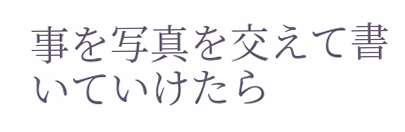事を写真を交えて書いていけたら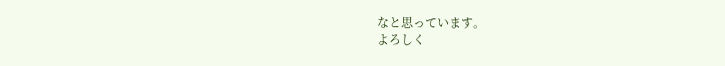なと思っています。
よろしく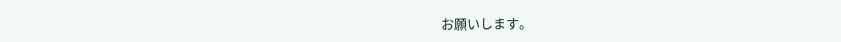お願いします。